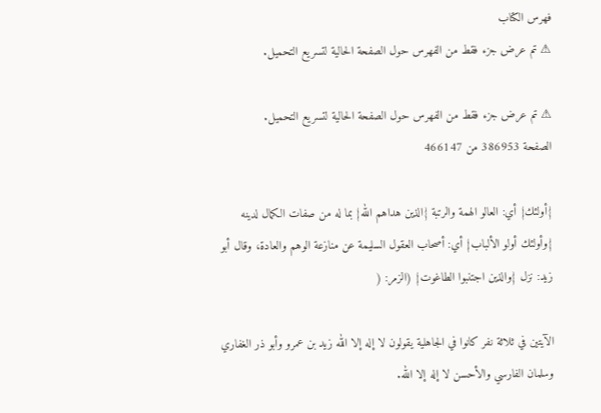فهرس الكتاب
⚠ تم عرض جزء فقط من الفهرس حول الصفحة الحالية لتسريع التحميل.

⚠ تم عرض جزء فقط من الفهرس حول الصفحة الحالية لتسريع التحميل.
الصفحة 386953 من 466147

{أولئك} أي: العالو الهمة والرتبة {الذين هداهم الله} بما له من صفات الكمال لدينه {وأولئك أولو الألباب} أي: أصحاب العقول السليمة عن منازعة الوهم والعادة، وقال أبو زيد: نزل {والذين اجتنبوا الطاغوت} (الزمر: (

الآيتين في ثلاثة نفر كانوا في الجاهلية يقولون لا إله إلا الله زيد بن عمرو وأبو ذر الغفاري وسلمان الفارسي والأحسن لا إله إلا الله.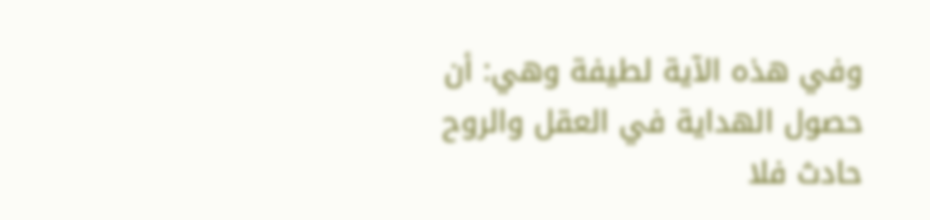وفي هذه الآية لطيفة وهي: أن حصول الهداية في العقل والروح حادث فلا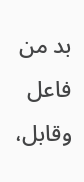بد من فاعل وقابل،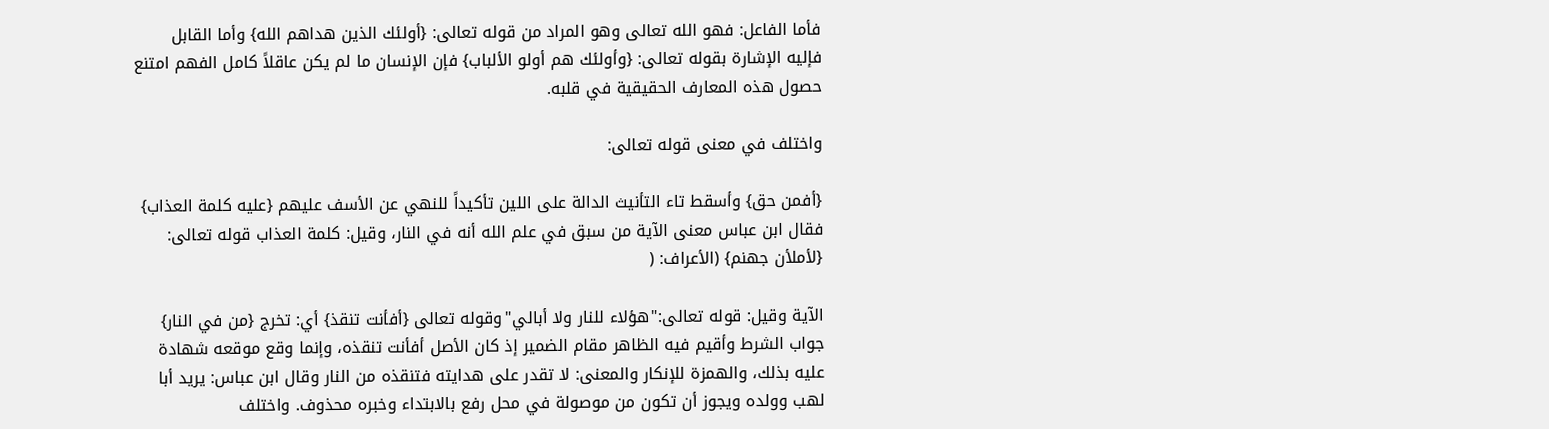فأما الفاعل: فهو الله تعالى وهو المراد من قوله تعالى: {أولئك الذين هداهم الله} وأما القابل فإليه الإشارة بقوله تعالى: {وأولئك هم أولو الألباب} فإن الإنسان ما لم يكن عاقلاً كامل الفهم امتنع حصول هذه المعارف الحقيقية في قلبه.

واختلف في معنى قوله تعالى:

{أفمن حق} وأسقط تاء التأنيث الدالة على اللين تأكيداً للنهي عن الأسف عليهم {عليه كلمة العذاب} فقال ابن عباس معنى الآية من سبق في علم الله أنه في النار، وقيل: كلمة العذاب قوله تعالى: {لأملأن جهنم} (الأعراف: (

الآية وقيل: قوله تعالى:"هؤلاء للنار ولا أبالي"وقوله تعالى {أفأنت تنقذ} أي: تخرج {من في النار} جواب الشرط وأقيم فيه الظاهر مقام الضمير إذ كان الأصل أفأنت تنقذه، وإنما وقع موقعه شهادة عليه بذلك، والهمزة للإنكار والمعنى: لا تقدر على هدايته فتنقذه من النار وقال ابن عباس: يريد أبا لهب وولده ويجوز أن تكون من موصولة في محل رفع بالابتداء وخبره محذوف. واختلف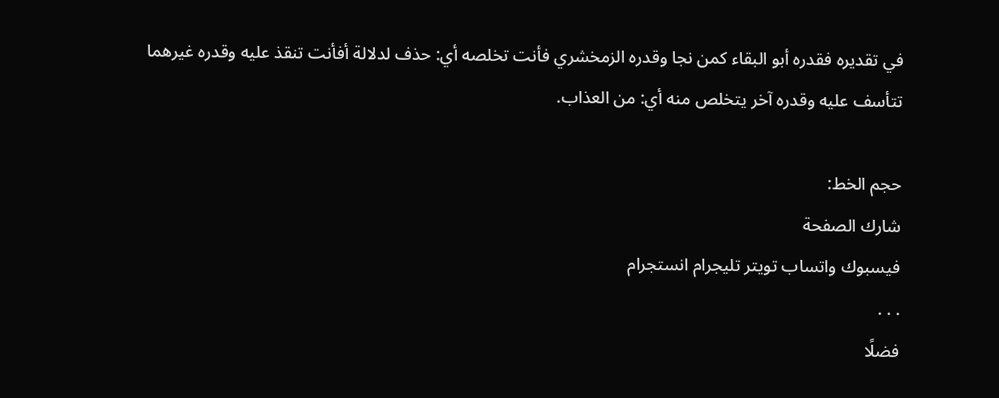في تقديره فقدره أبو البقاء كمن نجا وقدره الزمخشري فأنت تخلصه أي: حذف لدلالة أفأنت تنقذ عليه وقدره غيرهما تتأسف عليه وقدره آخر يتخلص منه أي: من العذاب.

حجم الخط:
شارك الصفحة
فيسبوك واتساب تويتر تليجرام انستجرام
. . .
فضلًا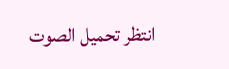انتظر تحميل الصوت